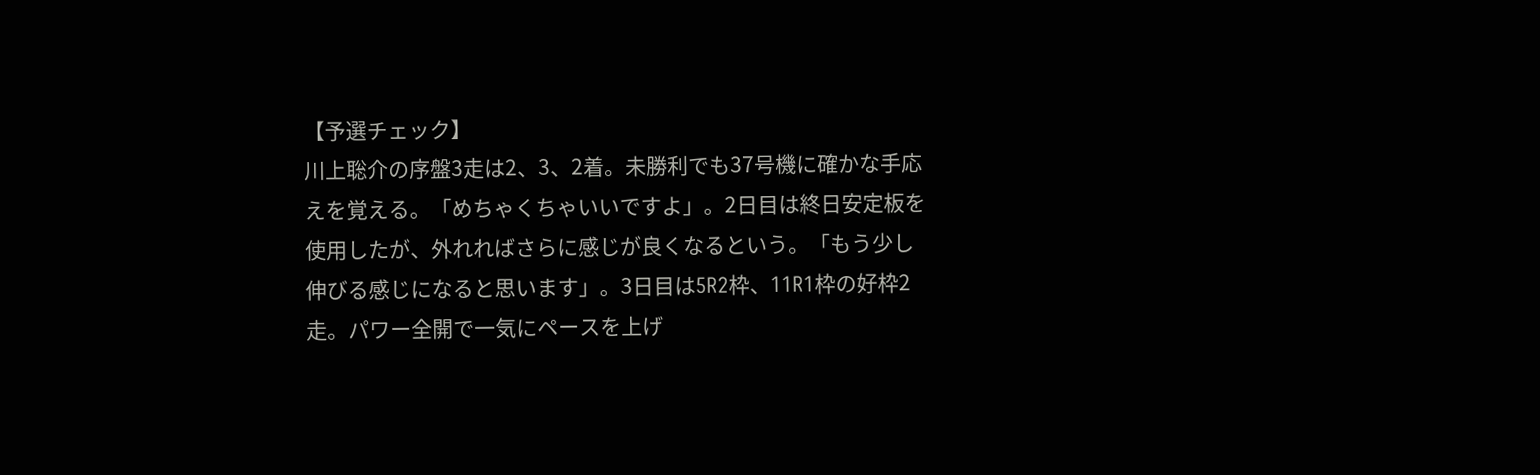【予選チェック】
川上聡介の序盤3走は2、3、2着。未勝利でも37号機に確かな手応えを覚える。「めちゃくちゃいいですよ」。2日目は終日安定板を使用したが、外れればさらに感じが良くなるという。「もう少し伸びる感じになると思います」。3日目は5R2枠、11R1枠の好枠2走。パワー全開で一気にペースを上げ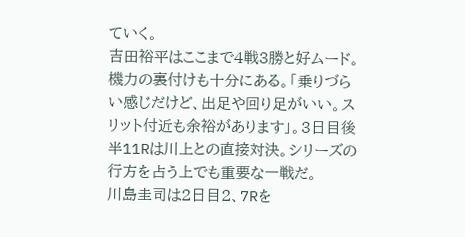ていく。
吉田裕平はここまで4戦3勝と好ムード。機力の裏付けも十分にある。「乗りづらい感じだけど、出足や回り足がいい。スリット付近も余裕があります」。3日目後半11Rは川上との直接対決。シリーズの行方を占う上でも重要な一戦だ。
川島圭司は2日目2、7Rを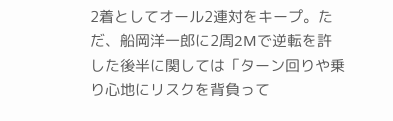2着としてオール2連対をキープ。ただ、船岡洋一郎に2周2Mで逆転を許した後半に関しては「ターン回りや乗り心地にリスクを背負って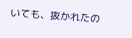いても、抜かれたの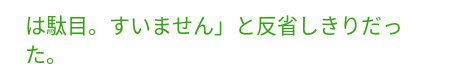は駄目。すいません」と反省しきりだった。